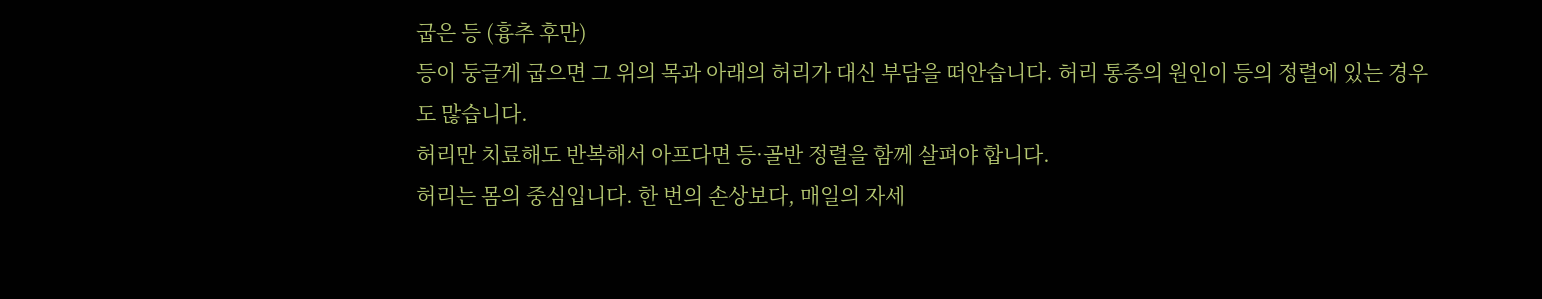굽은 등 (흉추 후만)
등이 둥글게 굽으면 그 위의 목과 아래의 허리가 대신 부담을 떠안습니다. 허리 통증의 원인이 등의 정렬에 있는 경우도 많습니다.
허리만 치료해도 반복해서 아프다면 등·골반 정렬을 함께 살펴야 합니다.
허리는 몸의 중심입니다. 한 번의 손상보다, 매일의 자세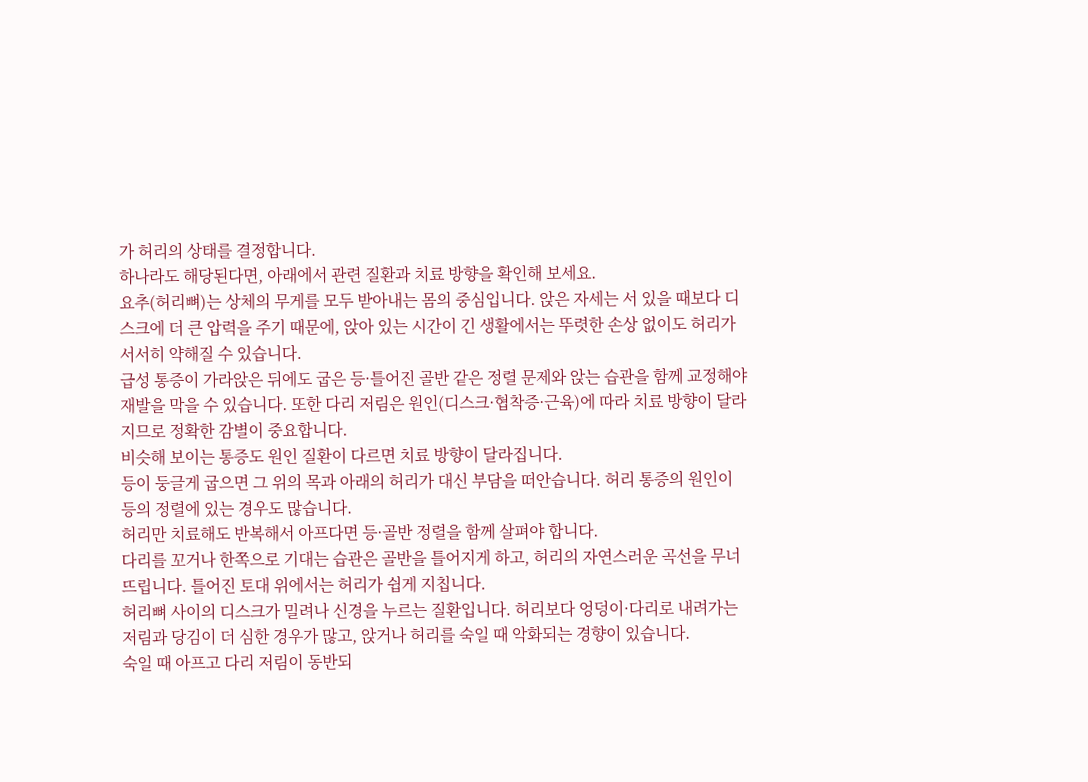가 허리의 상태를 결정합니다.
하나라도 해당된다면, 아래에서 관련 질환과 치료 방향을 확인해 보세요.
요추(허리뼈)는 상체의 무게를 모두 받아내는 몸의 중심입니다. 앉은 자세는 서 있을 때보다 디스크에 더 큰 압력을 주기 때문에, 앉아 있는 시간이 긴 생활에서는 뚜렷한 손상 없이도 허리가 서서히 약해질 수 있습니다.
급성 통증이 가라앉은 뒤에도 굽은 등·틀어진 골반 같은 정렬 문제와 앉는 습관을 함께 교정해야 재발을 막을 수 있습니다. 또한 다리 저림은 원인(디스크·협착증·근육)에 따라 치료 방향이 달라지므로 정확한 감별이 중요합니다.
비슷해 보이는 통증도 원인 질환이 다르면 치료 방향이 달라집니다.
등이 둥글게 굽으면 그 위의 목과 아래의 허리가 대신 부담을 떠안습니다. 허리 통증의 원인이 등의 정렬에 있는 경우도 많습니다.
허리만 치료해도 반복해서 아프다면 등·골반 정렬을 함께 살펴야 합니다.
다리를 꼬거나 한쪽으로 기대는 습관은 골반을 틀어지게 하고, 허리의 자연스러운 곡선을 무너뜨립니다. 틀어진 토대 위에서는 허리가 쉽게 지칩니다.
허리뼈 사이의 디스크가 밀려나 신경을 누르는 질환입니다. 허리보다 엉덩이·다리로 내려가는 저림과 당김이 더 심한 경우가 많고, 앉거나 허리를 숙일 때 악화되는 경향이 있습니다.
숙일 때 아프고 다리 저림이 동반되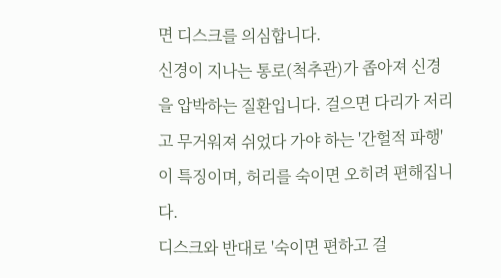면 디스크를 의심합니다.
신경이 지나는 통로(척추관)가 좁아져 신경을 압박하는 질환입니다. 걸으면 다리가 저리고 무거워져 쉬었다 가야 하는 '간헐적 파행'이 특징이며, 허리를 숙이면 오히려 편해집니다.
디스크와 반대로 '숙이면 편하고 걸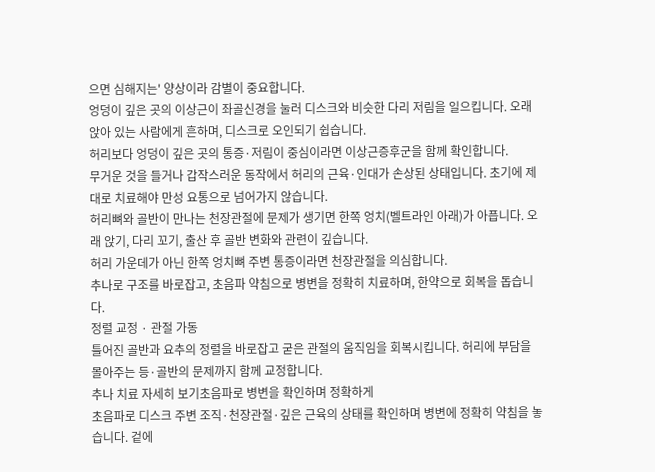으면 심해지는' 양상이라 감별이 중요합니다.
엉덩이 깊은 곳의 이상근이 좌골신경을 눌러 디스크와 비슷한 다리 저림을 일으킵니다. 오래 앉아 있는 사람에게 흔하며, 디스크로 오인되기 쉽습니다.
허리보다 엉덩이 깊은 곳의 통증·저림이 중심이라면 이상근증후군을 함께 확인합니다.
무거운 것을 들거나 갑작스러운 동작에서 허리의 근육·인대가 손상된 상태입니다. 초기에 제대로 치료해야 만성 요통으로 넘어가지 않습니다.
허리뼈와 골반이 만나는 천장관절에 문제가 생기면 한쪽 엉치(벨트라인 아래)가 아픕니다. 오래 앉기, 다리 꼬기, 출산 후 골반 변화와 관련이 깊습니다.
허리 가운데가 아닌 한쪽 엉치뼈 주변 통증이라면 천장관절을 의심합니다.
추나로 구조를 바로잡고, 초음파 약침으로 병변을 정확히 치료하며, 한약으로 회복을 돕습니다.
정렬 교정 · 관절 가동
틀어진 골반과 요추의 정렬을 바로잡고 굳은 관절의 움직임을 회복시킵니다. 허리에 부담을 몰아주는 등·골반의 문제까지 함께 교정합니다.
추나 치료 자세히 보기초음파로 병변을 확인하며 정확하게
초음파로 디스크 주변 조직·천장관절·깊은 근육의 상태를 확인하며 병변에 정확히 약침을 놓습니다. 겉에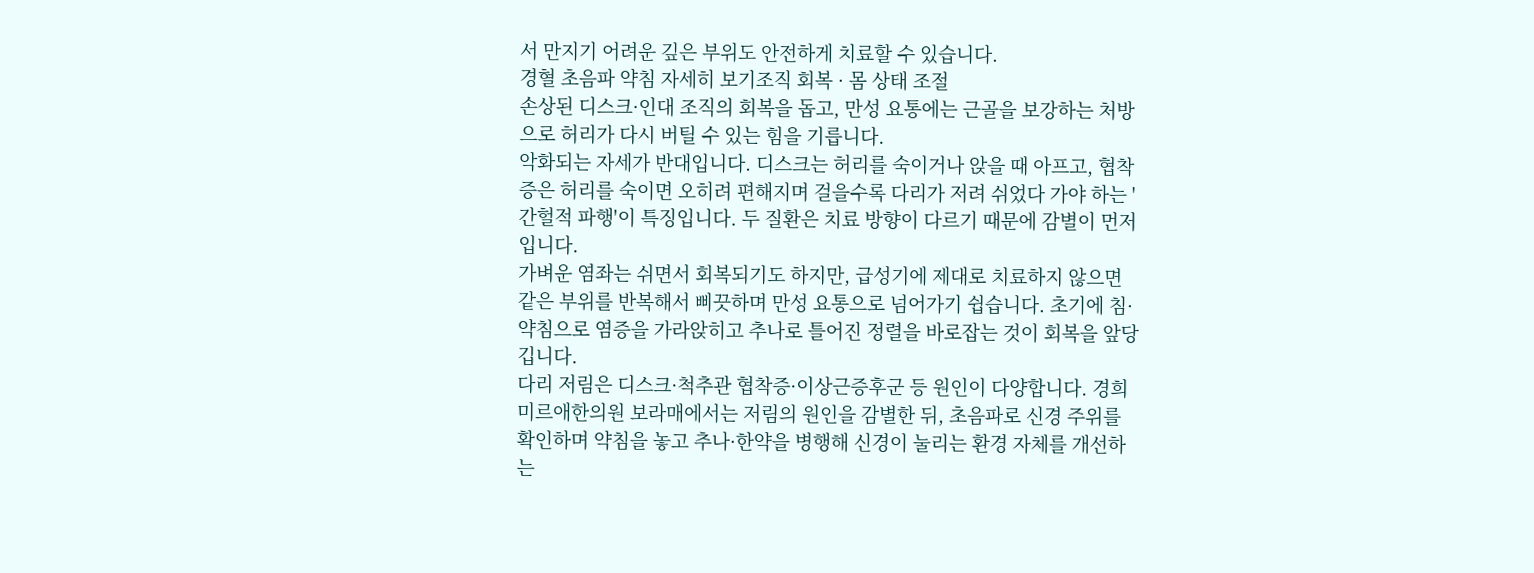서 만지기 어려운 깊은 부위도 안전하게 치료할 수 있습니다.
경혈 초음파 약침 자세히 보기조직 회복 · 몸 상태 조절
손상된 디스크·인대 조직의 회복을 돕고, 만성 요통에는 근골을 보강하는 처방으로 허리가 다시 버틸 수 있는 힘을 기릅니다.
악화되는 자세가 반대입니다. 디스크는 허리를 숙이거나 앉을 때 아프고, 협착증은 허리를 숙이면 오히려 편해지며 걸을수록 다리가 저려 쉬었다 가야 하는 '간헐적 파행'이 특징입니다. 두 질환은 치료 방향이 다르기 때문에 감별이 먼저입니다.
가벼운 염좌는 쉬면서 회복되기도 하지만, 급성기에 제대로 치료하지 않으면 같은 부위를 반복해서 삐끗하며 만성 요통으로 넘어가기 쉽습니다. 초기에 침·약침으로 염증을 가라앉히고 추나로 틀어진 정렬을 바로잡는 것이 회복을 앞당깁니다.
다리 저림은 디스크·척추관 협착증·이상근증후군 등 원인이 다양합니다. 경희미르애한의원 보라매에서는 저림의 원인을 감별한 뒤, 초음파로 신경 주위를 확인하며 약침을 놓고 추나·한약을 병행해 신경이 눌리는 환경 자체를 개선하는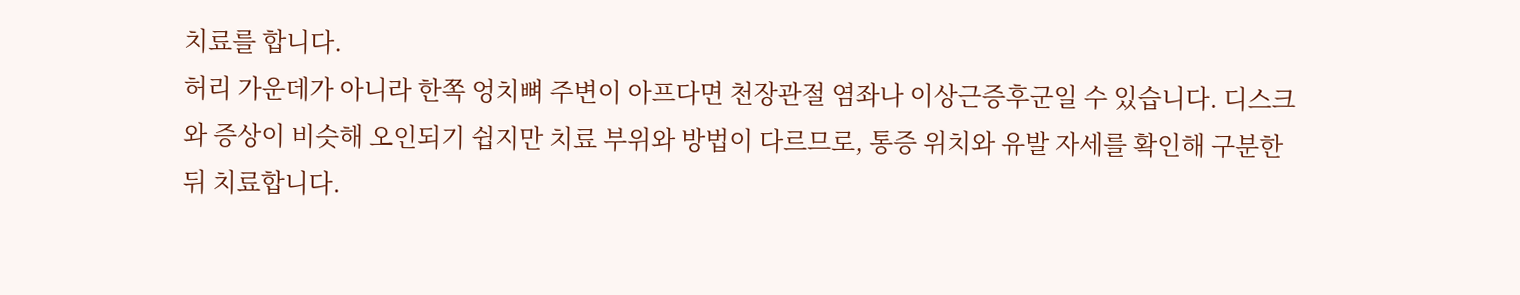치료를 합니다.
허리 가운데가 아니라 한쪽 엉치뼈 주변이 아프다면 천장관절 염좌나 이상근증후군일 수 있습니다. 디스크와 증상이 비슷해 오인되기 쉽지만 치료 부위와 방법이 다르므로, 통증 위치와 유발 자세를 확인해 구분한 뒤 치료합니다.